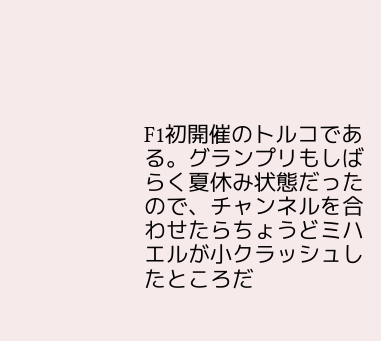F1初開催のトルコである。グランプリもしばらく夏休み状態だったので、チャンネルを合わせたらちょうどミハエルが小クラッシュしたところだ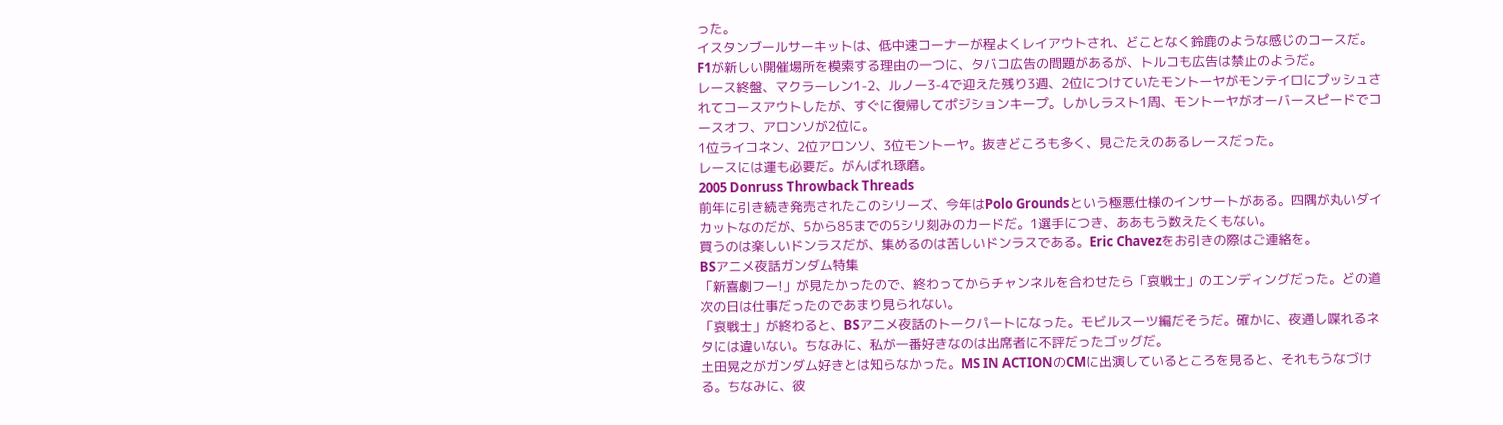った。
イスタンブールサーキットは、低中速コーナーが程よくレイアウトされ、どことなく鈴鹿のような感じのコースだ。F1が新しい開催場所を模索する理由の一つに、タバコ広告の問題があるが、トルコも広告は禁止のようだ。
レース終盤、マクラーレン1-2、ルノー3-4で迎えた残り3週、2位につけていたモントーヤがモンテイロにプッシュされてコースアウトしたが、すぐに復帰してポジションキープ。しかしラスト1周、モントーヤがオーバースピードでコースオフ、アロンソが2位に。
1位ライコネン、2位アロンソ、3位モントーヤ。抜きどころも多く、見ごたえのあるレースだった。
レースには運も必要だ。がんばれ琢磨。
2005 Donruss Throwback Threads
前年に引き続き発売されたこのシリーズ、今年はPolo Groundsという極悪仕様のインサートがある。四隅が丸いダイカットなのだが、5から85までの5シリ刻みのカードだ。1選手につき、ああもう数えたくもない。
買うのは楽しいドンラスだが、集めるのは苦しいドンラスである。Eric Chavezをお引きの際はご連絡を。
BSアニメ夜話ガンダム特集
「新喜劇フー!」が見たかったので、終わってからチャンネルを合わせたら「哀戦士」のエンディングだった。どの道次の日は仕事だったのであまり見られない。
「哀戦士」が終わると、BSアニメ夜話のトークパートになった。モビルスーツ編だそうだ。確かに、夜通し喋れるネタには違いない。ちなみに、私が一番好きなのは出席者に不評だったゴッグだ。
土田晃之がガンダム好きとは知らなかった。MS IN ACTIONのCMに出演しているところを見ると、それもうなづける。ちなみに、彼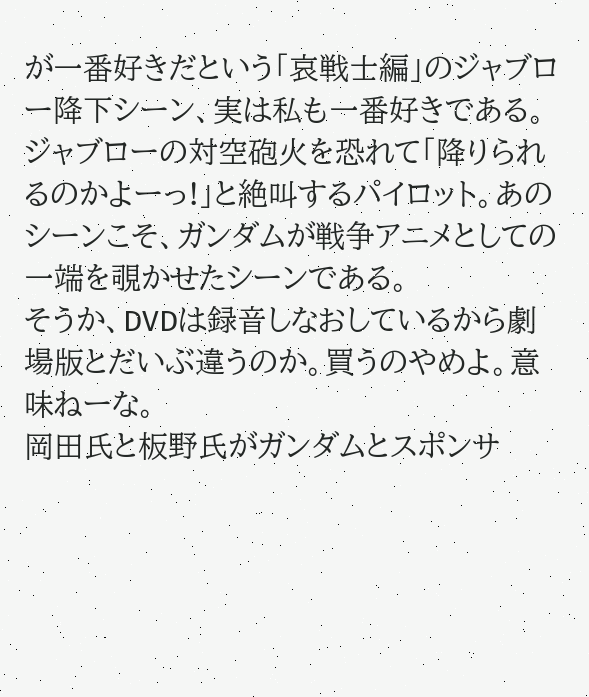が一番好きだという「哀戦士編」のジャブロー降下シーン、実は私も一番好きである。
ジャブローの対空砲火を恐れて「降りられるのかよーっ!」と絶叫するパイロット。あのシーンこそ、ガンダムが戦争アニメとしての一端を覗かせたシーンである。
そうか、DVDは録音しなおしているから劇場版とだいぶ違うのか。買うのやめよ。意味ねーな。
岡田氏と板野氏がガンダムとスポンサ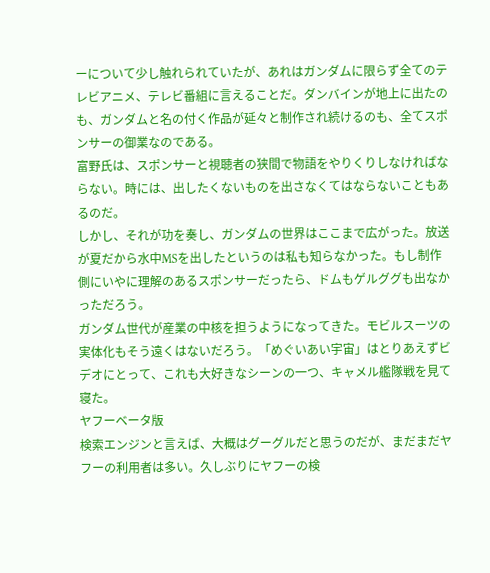ーについて少し触れられていたが、あれはガンダムに限らず全てのテレビアニメ、テレビ番組に言えることだ。ダンバインが地上に出たのも、ガンダムと名の付く作品が延々と制作され続けるのも、全てスポンサーの御業なのである。
富野氏は、スポンサーと視聴者の狭間で物語をやりくりしなければならない。時には、出したくないものを出さなくてはならないこともあるのだ。
しかし、それが功を奏し、ガンダムの世界はここまで広がった。放送が夏だから水中MSを出したというのは私も知らなかった。もし制作側にいやに理解のあるスポンサーだったら、ドムもゲルググも出なかっただろう。
ガンダム世代が産業の中核を担うようになってきた。モビルスーツの実体化もそう遠くはないだろう。「めぐいあい宇宙」はとりあえずビデオにとって、これも大好きなシーンの一つ、キャメル艦隊戦を見て寝た。
ヤフーベータ版
検索エンジンと言えば、大概はグーグルだと思うのだが、まだまだヤフーの利用者は多い。久しぶりにヤフーの検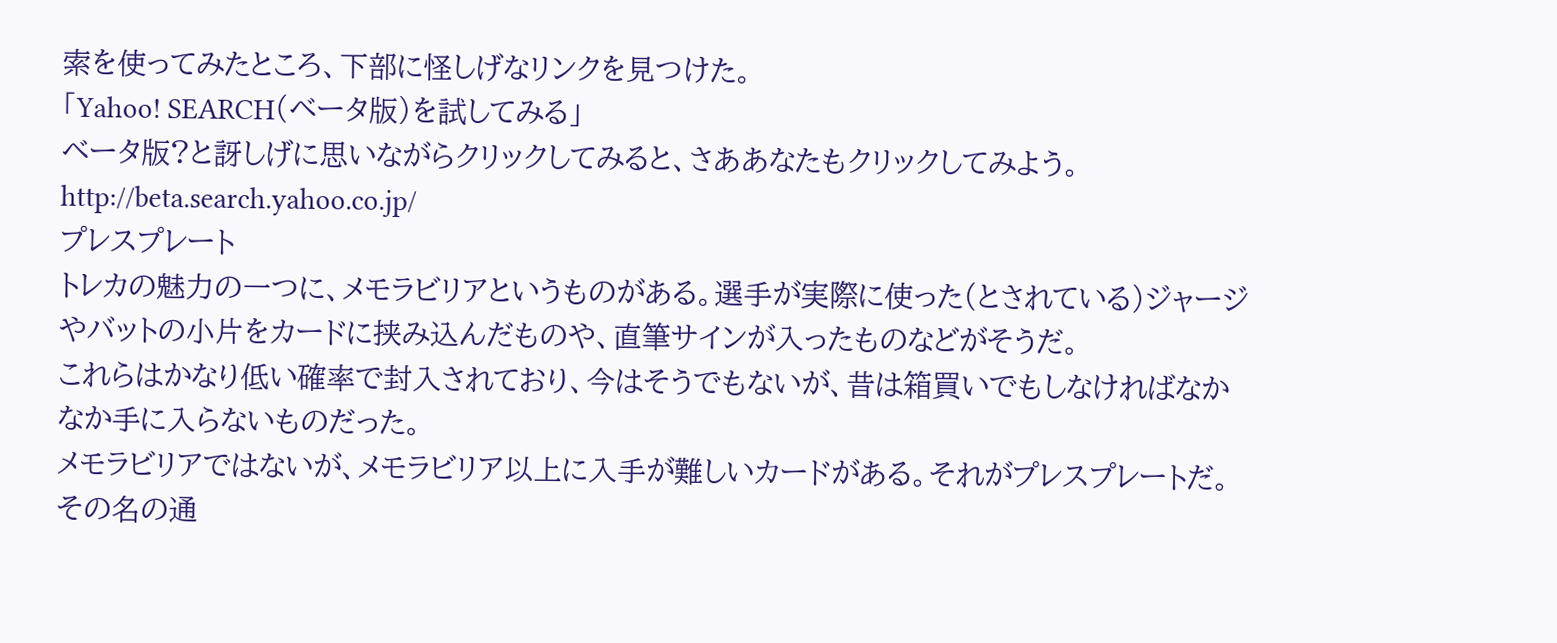索を使ってみたところ、下部に怪しげなリンクを見つけた。
「Yahoo! SEARCH(ベータ版)を試してみる」
ベータ版?と訝しげに思いながらクリックしてみると、さああなたもクリックしてみよう。
http://beta.search.yahoo.co.jp/
プレスプレート
トレカの魅力の一つに、メモラビリアというものがある。選手が実際に使った(とされている)ジャージやバットの小片をカードに挟み込んだものや、直筆サインが入ったものなどがそうだ。
これらはかなり低い確率で封入されており、今はそうでもないが、昔は箱買いでもしなければなかなか手に入らないものだった。
メモラビリアではないが、メモラビリア以上に入手が難しいカードがある。それがプレスプレートだ。その名の通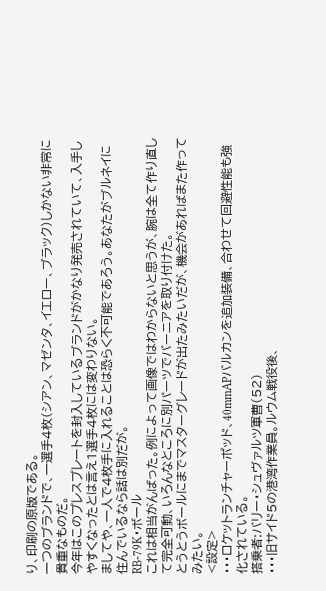り、印刷の原版である。
一つのブランドで、一選手4枚(シアン、マゼンタ、イエロー、ブラック)しかない非常に貴重なものだ。
今年はこのプレスプレートを封入しているブランドがかなり発売されていて、入手しやすくなったとは言え1選手4枚には変わりない。
ましてや、一人で4枚手に入れることは恐らく不可能であろう。あなたがブルネイに住んでいるなら話は別だが。
RB-79K・ボール
これは相当がんばった。例によって画像ではわからないと思うが、腕は全て作り直して完全可動、いろんなところに別パーツでバーニアを取り付けた。
とうとうボールにまでマスターグレードが出たみたいだが、機会があればまた作ってみたい。
<設定>
・・・ロケットランチャーポッド、40mmAPバルカンを追加装備、合わせて回避性能も強化されている。
搭乗者:バリー・シュヴァルツ軍曹(52)
・・・旧サイド5の港湾作業員。ルウム戦役後、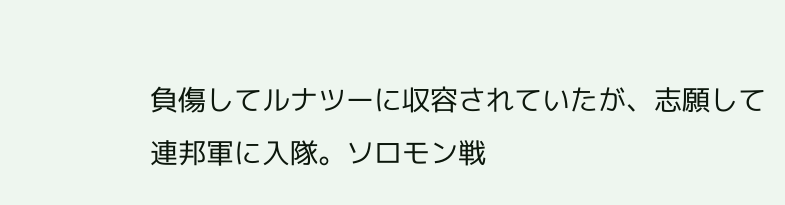負傷してルナツーに収容されていたが、志願して連邦軍に入隊。ソロモン戦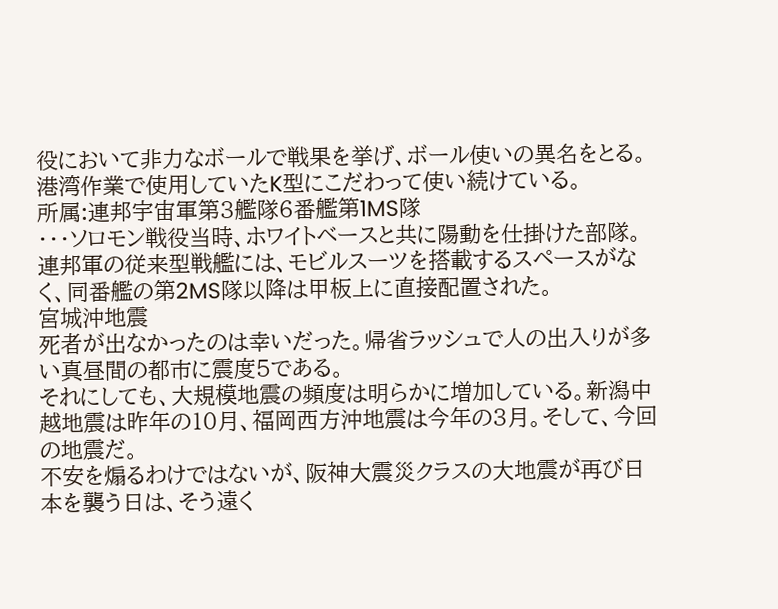役において非力なボールで戦果を挙げ、ボール使いの異名をとる。港湾作業で使用していたK型にこだわって使い続けている。
所属:連邦宇宙軍第3艦隊6番艦第1MS隊
・・・ソロモン戦役当時、ホワイトベースと共に陽動を仕掛けた部隊。連邦軍の従来型戦艦には、モビルスーツを搭載するスペースがなく、同番艦の第2MS隊以降は甲板上に直接配置された。
宮城沖地震
死者が出なかったのは幸いだった。帰省ラッシュで人の出入りが多い真昼間の都市に震度5である。
それにしても、大規模地震の頻度は明らかに増加している。新潟中越地震は昨年の10月、福岡西方沖地震は今年の3月。そして、今回の地震だ。
不安を煽るわけではないが、阪神大震災クラスの大地震が再び日本を襲う日は、そう遠く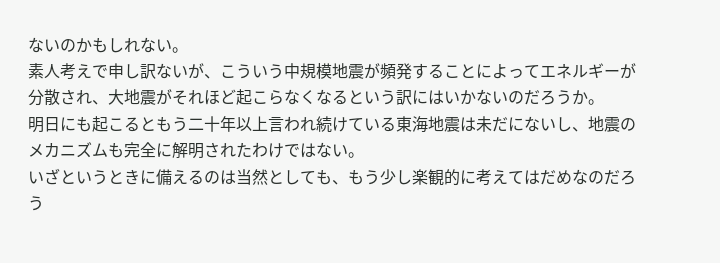ないのかもしれない。
素人考えで申し訳ないが、こういう中規模地震が頻発することによってエネルギーが分散され、大地震がそれほど起こらなくなるという訳にはいかないのだろうか。
明日にも起こるともう二十年以上言われ続けている東海地震は未だにないし、地震のメカニズムも完全に解明されたわけではない。
いざというときに備えるのは当然としても、もう少し楽観的に考えてはだめなのだろう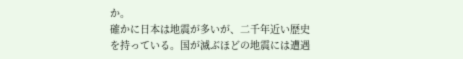か。
確かに日本は地震が多いが、二千年近い歴史を持っている。国が滅ぶほどの地震には遭遇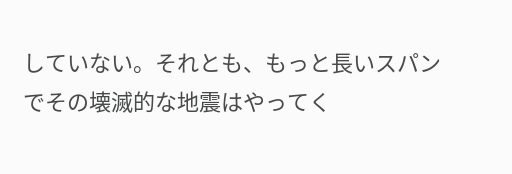していない。それとも、もっと長いスパンでその壊滅的な地震はやってく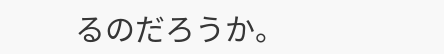るのだろうか。